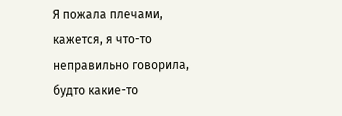Я пожала плечами, кажется, я что-то неправильно говорила, будто какие-то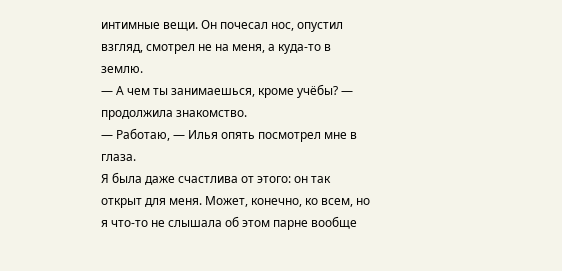интимные вещи. Он почесал нос, опустил взгляд, смотрел не на меня, а куда-то в землю.
— А чем ты занимаешься, кроме учёбы? — продолжила знакомство.
— Работаю, — Илья опять посмотрел мне в глаза.
Я была даже счастлива от этого: он так открыт для меня. Может, конечно, ко всем, но я что-то не слышала об этом парне вообще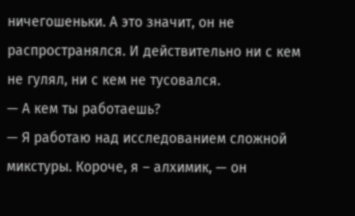ничегошеньки. А это значит, он не распространялся. И действительно ни с кем не гулял, ни с кем не тусовался.
— А кем ты работаешь?
— Я работаю над исследованием сложной микстуры. Короче, я – алхимик, — он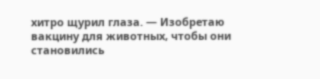хитро щурил глаза. — Изобретаю вакцину для животных, чтобы они становились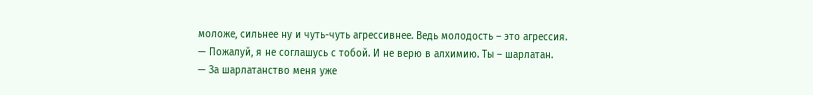моложе, сильнее ну и чуть-чуть агрессивнее. Ведь молодость – это агрессия.
— Пожалуй, я не соглашусь с тобой. И не верю в алхимию. Ты – шарлатан.
— За шарлатанство меня уже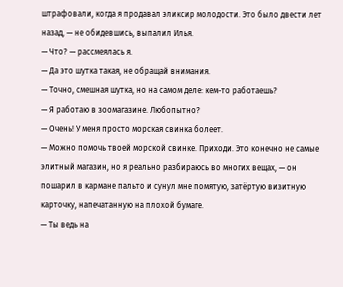штрафовали, когда я продавал эликсир молодости. Это было двести лет назад, — не обидевшись, выпалил Илья.
— Что? — рассмеялась я.
— Да это шутка такая, не обращай внимания.
— Точно, смешная шутка, но на самом деле: кем-то работаешь?
— Я работаю в зоомагазине. Любопытно?
— Очень! У меня просто морская свинка болеет.
— Можно помочь твоей морской свинке. Приходи. Это конечно не самые элитный магазин, но я реально разбираюсь во многих вещах, — он пошарил в кармане пальто и сунул мне помятую, затёртую визитную карточку, напечатанную на плохой бумаге.
— Ты ведь на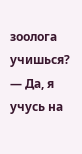зоолога учишься?
— Да, я учусь на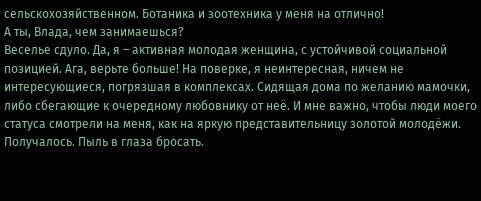сельскохозяйственном. Ботаника и зоотехника у меня на отлично!
А ты, Влада, чем занимаешься?
Веселье сдуло. Да, я – активная молодая женщина, с устойчивой социальной позицией. Ага, верьте больше! На поверке, я неинтересная, ничем не интересующиеся, погрязшая в комплексах. Сидящая дома по желанию мамочки, либо сбегающие к очередному любовнику от неё. И мне важно, чтобы люди моего статуса смотрели на меня, как на яркую представительницу золотой молодёжи. Получалось. Пыль в глаза бросать.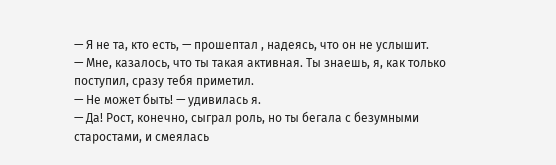— Я не та, кто есть, — прошептал , надеясь, что он не услышит.
— Мне, казалось, что ты такая активная. Ты знаешь, я, как только поступил, сразу тебя приметил.
— Не может быть! — удивилась я.
— Да! Рост, конечно, сыграл роль, но ты бегала с безумными старостами, и смеялась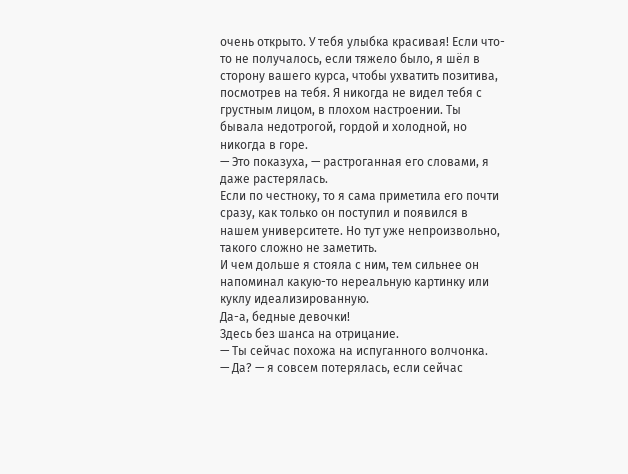очень открыто. У тебя улыбка красивая! Если что-то не получалось, если тяжело было, я шёл в сторону вашего курса, чтобы ухватить позитива, посмотрев на тебя. Я никогда не видел тебя с грустным лицом, в плохом настроении. Ты бывала недотрогой, гордой и холодной, но никогда в горе.
— Это показуха, — растроганная его словами, я даже растерялась.
Если по честноку, то я сама приметила его почти сразу, как только он поступил и появился в нашем университете. Но тут уже непроизвольно, такого сложно не заметить.
И чем дольше я стояла с ним, тем сильнее он напоминал какую-то нереальную картинку или куклу идеализированную.
Да-а, бедные девочки!
Здесь без шанса на отрицание.
— Ты сейчас похожа на испуганного волчонка.
— Да? — я совсем потерялась, если сейчас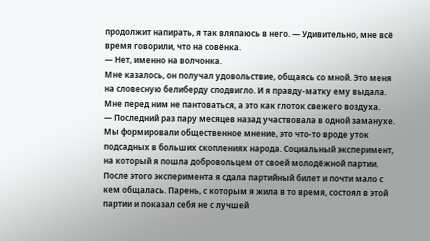продолжит напирать, я так вляпаюсь в него. — Удивительно, мне всё время говорили, что на совёнка.
— Нет, именно на волчонка.
Мне казалось, он получал удовольствие, общаясь со мной. Это меня на словесную белиберду сподвигло. И я правду-матку ему выдала. Мне перед ним не пантоваться, а это как глоток свежего воздуха.
— Последний раз пару месяцев назад участвовала в одной заманухе. Мы формировали общественное мнение, это что-то вроде уток подсадных в больших скоплениях народа. Социальный эксперимент, на который я пошла добровольцем от своей молодёжной партии. После этого эксперимента я сдала партийный билет и почти мало с кем общалась. Парень, с которым я жила в то время, состоял в этой партии и показал себя не с лучшей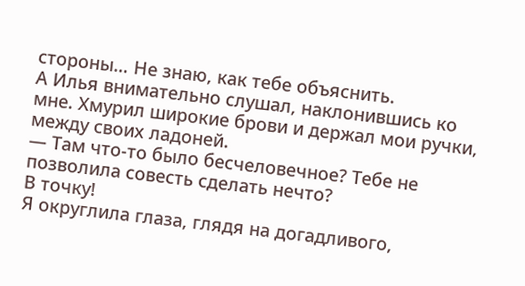стороны… Не знаю, как тебе объяснить.
А Илья внимательно слушал, наклонившись ко мне. Хмурил широкие брови и держал мои ручки, между своих ладоней.
— Там что-то было бесчеловечное? Тебе не позволила совесть сделать нечто?
В точку!
Я округлила глаза, глядя на догадливого,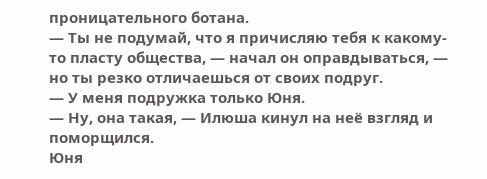проницательного ботана.
— Ты не подумай, что я причисляю тебя к какому-то пласту общества, — начал он оправдываться, — но ты резко отличаешься от своих подруг.
— У меня подружка только Юня.
— Ну, она такая, — Илюша кинул на неё взгляд и поморщился.
Юня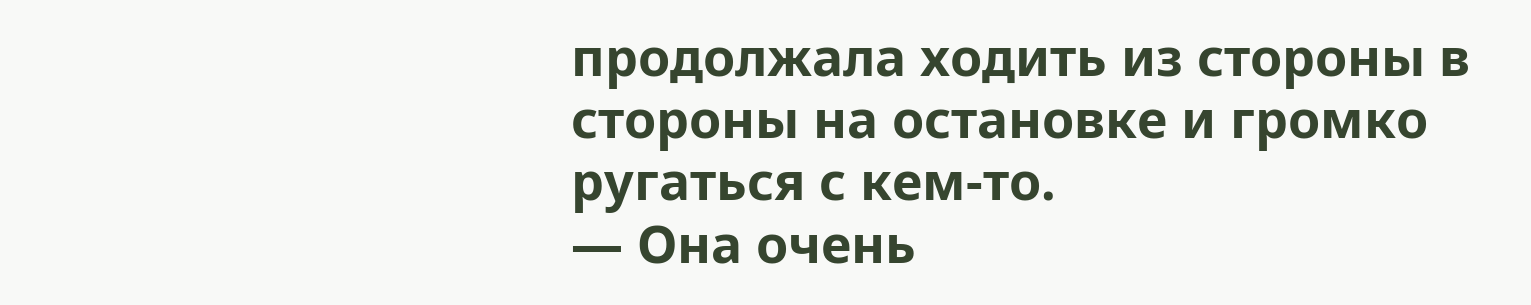продолжала ходить из стороны в стороны на остановке и громко ругаться с кем-то.
— Она очень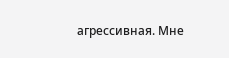агрессивная. Мне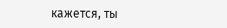кажется, ты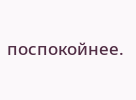поспокойнее.